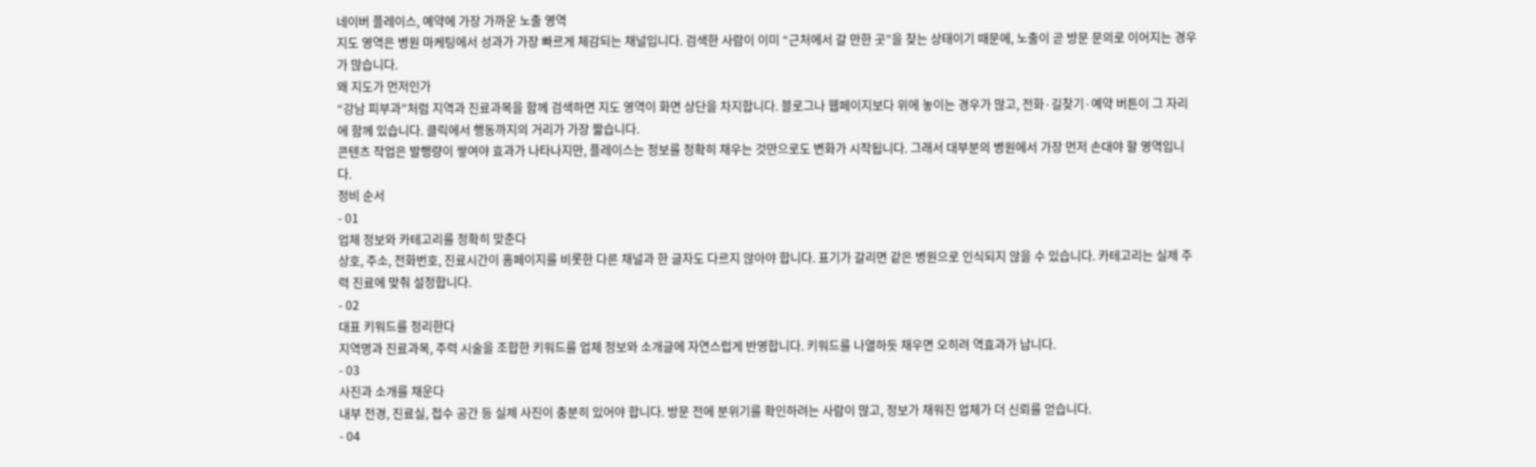네이버 플레이스, 예약에 가장 가까운 노출 영역
지도 영역은 병원 마케팅에서 성과가 가장 빠르게 체감되는 채널입니다. 검색한 사람이 이미 “근처에서 갈 만한 곳”을 찾는 상태이기 때문에, 노출이 곧 방문 문의로 이어지는 경우가 많습니다.
왜 지도가 먼저인가
“강남 피부과”처럼 지역과 진료과목을 함께 검색하면 지도 영역이 화면 상단을 차지합니다. 블로그나 웹페이지보다 위에 놓이는 경우가 많고, 전화·길찾기·예약 버튼이 그 자리에 함께 있습니다. 클릭에서 행동까지의 거리가 가장 짧습니다.
콘텐츠 작업은 발행량이 쌓여야 효과가 나타나지만, 플레이스는 정보를 정확히 채우는 것만으로도 변화가 시작됩니다. 그래서 대부분의 병원에서 가장 먼저 손대야 할 영역입니다.
정비 순서
- 01
업체 정보와 카테고리를 정확히 맞춘다
상호, 주소, 전화번호, 진료시간이 홈페이지를 비롯한 다른 채널과 한 글자도 다르지 않아야 합니다. 표기가 갈리면 같은 병원으로 인식되지 않을 수 있습니다. 카테고리는 실제 주력 진료에 맞춰 설정합니다.
- 02
대표 키워드를 정리한다
지역명과 진료과목, 주력 시술을 조합한 키워드를 업체 정보와 소개글에 자연스럽게 반영합니다. 키워드를 나열하듯 채우면 오히려 역효과가 납니다.
- 03
사진과 소개를 채운다
내부 전경, 진료실, 접수 공간 등 실제 사진이 충분히 있어야 합니다. 방문 전에 분위기를 확인하려는 사람이 많고, 정보가 채워진 업체가 더 신뢰를 얻습니다.
- 04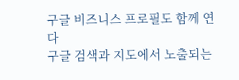구글 비즈니스 프로필도 함께 연다
구글 검색과 지도에서 노출되는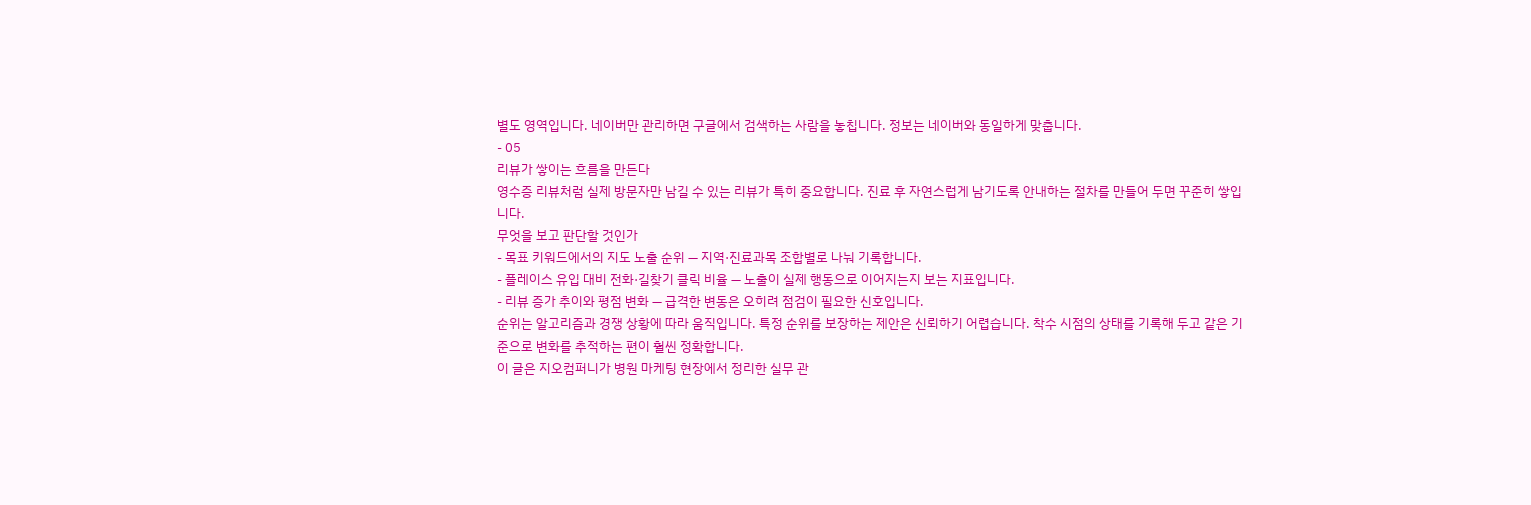별도 영역입니다. 네이버만 관리하면 구글에서 검색하는 사람을 놓칩니다. 정보는 네이버와 동일하게 맞춥니다.
- 05
리뷰가 쌓이는 흐름을 만든다
영수증 리뷰처럼 실제 방문자만 남길 수 있는 리뷰가 특히 중요합니다. 진료 후 자연스럽게 남기도록 안내하는 절차를 만들어 두면 꾸준히 쌓입니다.
무엇을 보고 판단할 것인가
- 목표 키워드에서의 지도 노출 순위 — 지역·진료과목 조합별로 나눠 기록합니다.
- 플레이스 유입 대비 전화·길찾기 클릭 비율 — 노출이 실제 행동으로 이어지는지 보는 지표입니다.
- 리뷰 증가 추이와 평점 변화 — 급격한 변동은 오히려 점검이 필요한 신호입니다.
순위는 알고리즘과 경쟁 상황에 따라 움직입니다. 특정 순위를 보장하는 제안은 신뢰하기 어렵습니다. 착수 시점의 상태를 기록해 두고 같은 기준으로 변화를 추적하는 편이 훨씬 정확합니다.
이 글은 지오컴퍼니가 병원 마케팅 현장에서 정리한 실무 관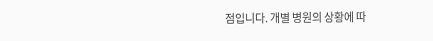점입니다. 개별 병원의 상황에 따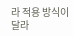라 적용 방식이 달라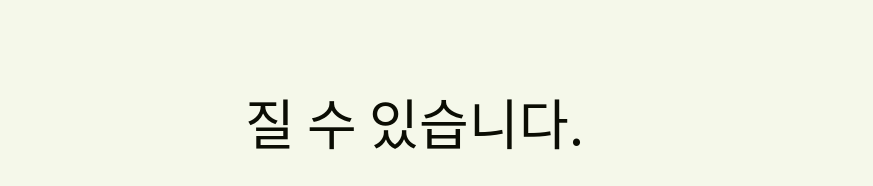질 수 있습니다.